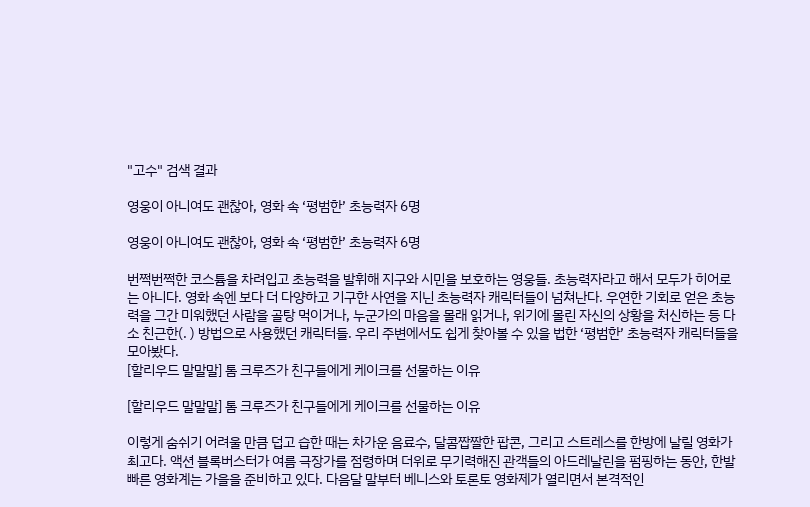"고수" 검색 결과

영웅이 아니여도 괜찮아, 영화 속 ‘평범한’ 초능력자 6명

영웅이 아니여도 괜찮아, 영화 속 ‘평범한’ 초능력자 6명

번쩍번쩍한 코스튬을 차려입고 초능력을 발휘해 지구와 시민을 보호하는 영웅들. 초능력자라고 해서 모두가 히어로는 아니다. 영화 속엔 보다 더 다양하고 기구한 사연을 지닌 초능력자 캐릭터들이 넘쳐난다. 우연한 기회로 얻은 초능력을 그간 미워했던 사람을 골탕 먹이거나, 누군가의 마음을 몰래 읽거나, 위기에 몰린 자신의 상황을 처신하는 등 다소 친근한(. ) 방법으로 사용했던 캐릭터들. 우리 주변에서도 쉽게 찾아볼 수 있을 법한 ‘평범한’ 초능력자 캐릭터들을 모아봤다.
[할리우드 말말말] 톰 크루즈가 친구들에게 케이크를 선물하는 이유

[할리우드 말말말] 톰 크루즈가 친구들에게 케이크를 선물하는 이유

이렇게 숨쉬기 어려울 만큼 덥고 습한 때는 차가운 음료수, 달콤짭짤한 팝콘, 그리고 스트레스를 한방에 날릴 영화가 최고다. 액션 블록버스터가 여름 극장가를 점령하며 더위로 무기력해진 관객들의 아드레날린을 펌핑하는 동안, 한발 빠른 영화계는 가을을 준비하고 있다. 다음달 말부터 베니스와 토론토 영화제가 열리면서 본격적인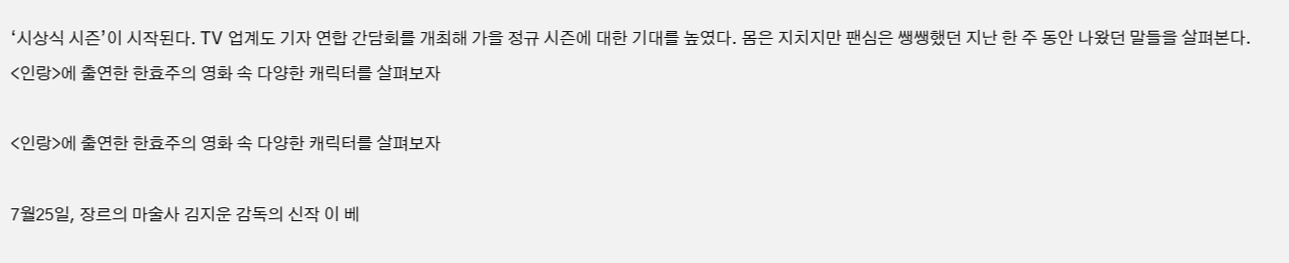‘시상식 시즌’이 시작된다. TV 업계도 기자 연합 간담회를 개최해 가을 정규 시즌에 대한 기대를 높였다. 몸은 지치지만 팬심은 쌩쌩했던 지난 한 주 동안 나왔던 말들을 살펴본다.
<인랑>에 출연한 한효주의 영화 속 다양한 캐릭터를 살펴보자

<인랑>에 출연한 한효주의 영화 속 다양한 캐릭터를 살펴보자

7월25일, 장르의 마술사 김지운 감독의 신작 이 베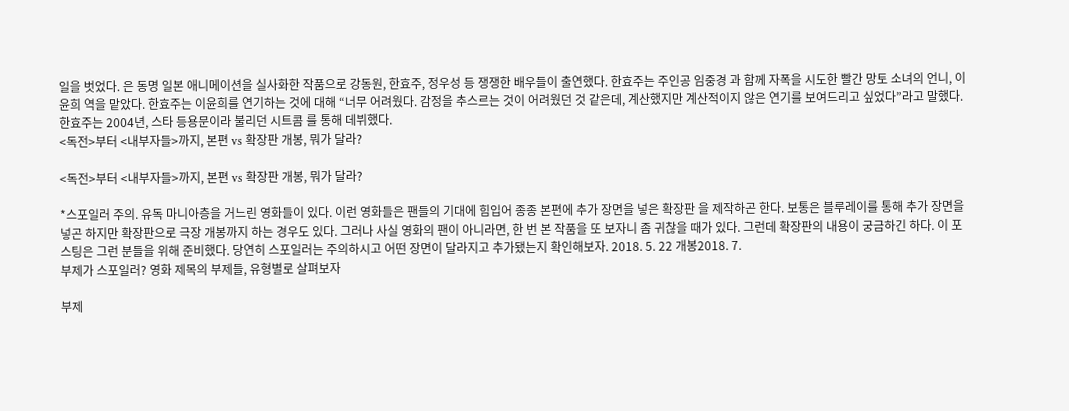일을 벗었다. 은 동명 일본 애니메이션을 실사화한 작품으로 강동원, 한효주, 정우성 등 쟁쟁한 배우들이 출연했다. 한효주는 주인공 임중경 과 함께 자폭을 시도한 빨간 망토 소녀의 언니, 이윤희 역을 맡았다. 한효주는 이윤희를 연기하는 것에 대해 “너무 어려웠다. 감정을 추스르는 것이 어려웠던 것 같은데, 계산했지만 계산적이지 않은 연기를 보여드리고 싶었다”라고 말했다. 한효주는 2004년, 스타 등용문이라 불리던 시트콤 를 통해 데뷔했다.
<독전>부터 <내부자들>까지, 본편 vs 확장판 개봉, 뭐가 달라?

<독전>부터 <내부자들>까지, 본편 vs 확장판 개봉, 뭐가 달라?

*스포일러 주의. 유독 마니아층을 거느린 영화들이 있다. 이런 영화들은 팬들의 기대에 힘입어 종종 본편에 추가 장면을 넣은 확장판 을 제작하곤 한다. 보통은 블루레이를 통해 추가 장면을 넣곤 하지만 확장판으로 극장 개봉까지 하는 경우도 있다. 그러나 사실 영화의 팬이 아니라면, 한 번 본 작품을 또 보자니 좀 귀찮을 때가 있다. 그런데 확장판의 내용이 궁금하긴 하다. 이 포스팅은 그런 분들을 위해 준비했다. 당연히 스포일러는 주의하시고 어떤 장면이 달라지고 추가됐는지 확인해보자. 2018. 5. 22 개봉2018. 7.
부제가 스포일러? 영화 제목의 부제들, 유형별로 살펴보자

부제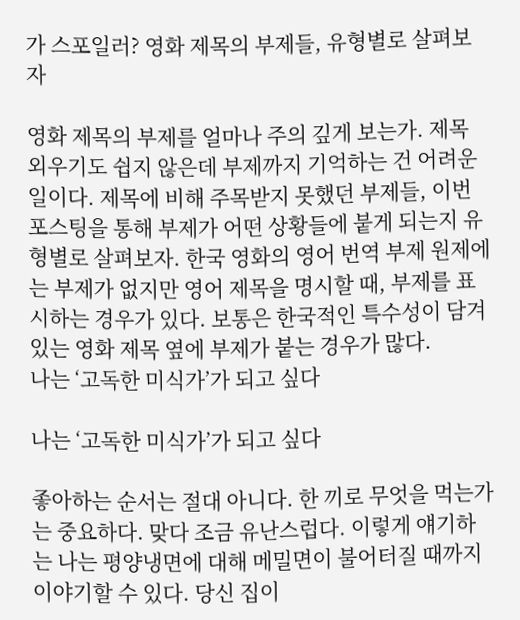가 스포일러? 영화 제목의 부제들, 유형별로 살펴보자

영화 제목의 부제를 얼마나 주의 깊게 보는가. 제목 외우기도 쉽지 않은데 부제까지 기억하는 건 어려운 일이다. 제목에 비해 주목받지 못했던 부제들, 이번 포스팅을 통해 부제가 어떤 상황들에 붙게 되는지 유형별로 살펴보자. 한국 영화의 영어 번역 부제 원제에는 부제가 없지만 영어 제목을 명시할 때, 부제를 표시하는 경우가 있다. 보통은 한국적인 특수성이 담겨있는 영화 제목 옆에 부제가 붙는 경우가 많다.
나는 ‘고독한 미식가’가 되고 싶다

나는 ‘고독한 미식가’가 되고 싶다

좋아하는 순서는 절대 아니다. 한 끼로 무엇을 먹는가는 중요하다. 맞다 조금 유난스럽다. 이렇게 얘기하는 나는 평양냉면에 대해 메밀면이 불어터질 때까지 이야기할 수 있다. 당신 집이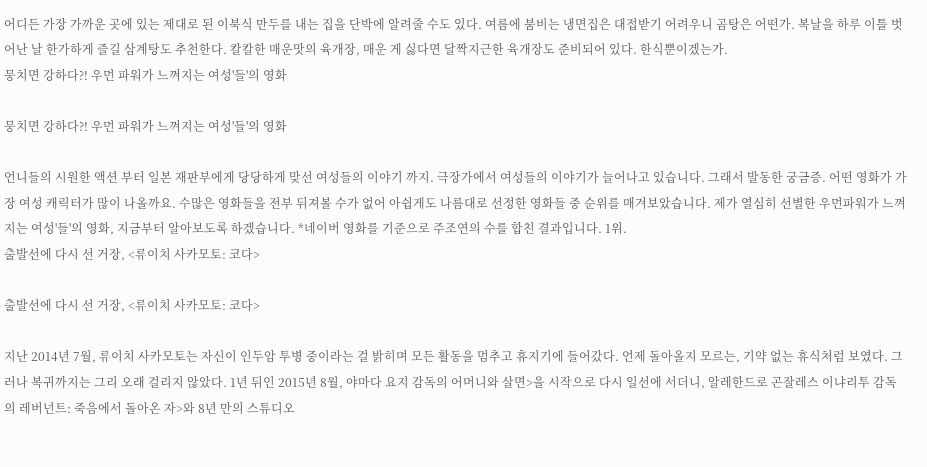어디든 가장 가까운 곳에 있는 제대로 된 이북식 만두를 내는 집을 단박에 알려줄 수도 있다. 여름에 붐비는 냉면집은 대접받기 어려우니 곰탕은 어떤가. 복날을 하루 이틀 벗어난 날 한가하게 즐길 삼계탕도 추천한다. 칼칼한 매운맛의 육개장, 매운 게 싫다면 달짝지근한 육개장도 준비되어 있다. 한식뿐이겠는가.
뭉치면 강하다?! 우먼 파워가 느껴지는 여성'들'의 영화

뭉치면 강하다?! 우먼 파워가 느껴지는 여성'들'의 영화

언니들의 시원한 액션 부터 일본 재판부에게 당당하게 맞선 여성들의 이야기 까지. 극장가에서 여성들의 이야기가 늘어나고 있습니다. 그래서 발동한 궁금증. 어떤 영화가 가장 여성 캐릭터가 많이 나올까요. 수많은 영화들을 전부 뒤져볼 수가 없어 아쉽게도 나름대로 선정한 영화들 중 순위를 매겨보았습니다. 제가 열심히 선별한 우먼파워가 느껴지는 여성'들'의 영화, 지금부터 알아보도록 하겠습니다. *네이버 영화를 기준으로 주조연의 수를 합친 결과입니다. 1위.
출발선에 다시 선 거장, <류이치 사카모토: 코다>

출발선에 다시 선 거장, <류이치 사카모토: 코다>

지난 2014년 7월, 류이치 사카모토는 자신이 인두암 투병 중이라는 걸 밝히며 모든 활동을 멈추고 휴지기에 들어갔다. 언제 돌아올지 모르는, 기약 없는 휴식처럼 보였다. 그러나 복귀까지는 그리 오래 걸리지 않았다. 1년 뒤인 2015년 8월, 야마다 요지 감독의 어머니와 살면>을 시작으로 다시 일선에 서더니, 알레한드로 곤잘레스 이냐리투 감독의 레버넌트: 죽음에서 돌아온 자>와 8년 만의 스튜디오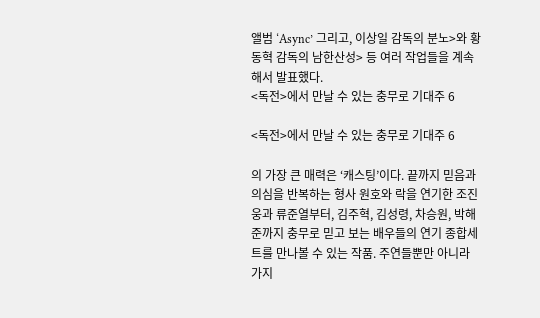앨범 ‘Async’ 그리고, 이상일 감독의 분노>와 황동혁 감독의 남한산성> 등 여러 작업들을 계속해서 발표했다.
<독전>에서 만날 수 있는 충무로 기대주 6

<독전>에서 만날 수 있는 충무로 기대주 6

의 가장 큰 매력은 ‘캐스팅’이다. 끝까지 믿음과 의심을 반복하는 형사 원호와 락을 연기한 조진웅과 류준열부터, 김주혁, 김성령, 차승원, 박해준까지 충무로 믿고 보는 배우들의 연기 종합세트를 만나볼 수 있는 작품. 주연들뿐만 아니라 가지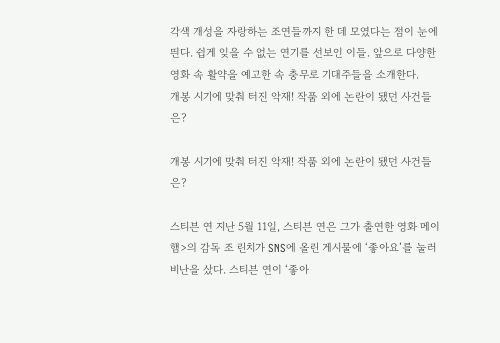각색 개성을 자랑하는 조연들까지 한 데 모였다는 점이 눈에 띈다. 쉽게 잊을 수 없는 연기를 선보인 이들. 앞으로 다양한 영화 속 활약을 예고한 속 충무로 기대주들을 소개한다.
개봉 시기에 맞춰 터진 악재! 작품 외에 논란이 됐던 사건들은?

개봉 시기에 맞춰 터진 악재! 작품 외에 논란이 됐던 사건들은?

스티븐 연 지난 5월 11일, 스티븐 연은 그가 출연한 영화 메이햄>의 감독 조 린치가 SNS에 올린 게시물에 ‘좋아요’를 눌러 비난을 샀다. 스티븐 연이 ‘좋아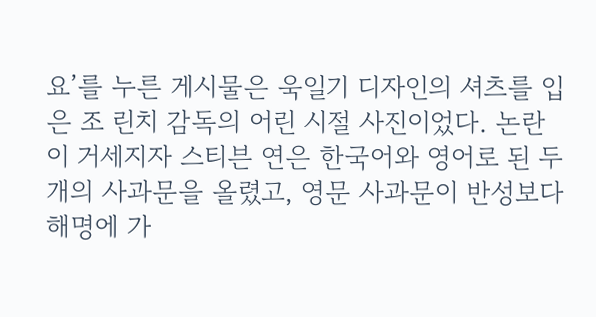요’를 누른 게시물은 욱일기 디자인의 셔츠를 입은 조 린치 감독의 어린 시절 사진이었다. 논란이 거세지자 스티븐 연은 한국어와 영어로 된 두 개의 사과문을 올렸고, 영문 사과문이 반성보다 해명에 가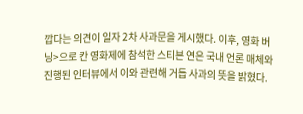깝다는 의견이 일자 2차 사과문을 게시했다. 이후, 영화 버닝>으로 칸 영화제에 참석한 스티븐 연은 국내 언론 매체와 진행된 인터뷰에서 이와 관련해 거듭 사과의 뜻을 밝혔다.